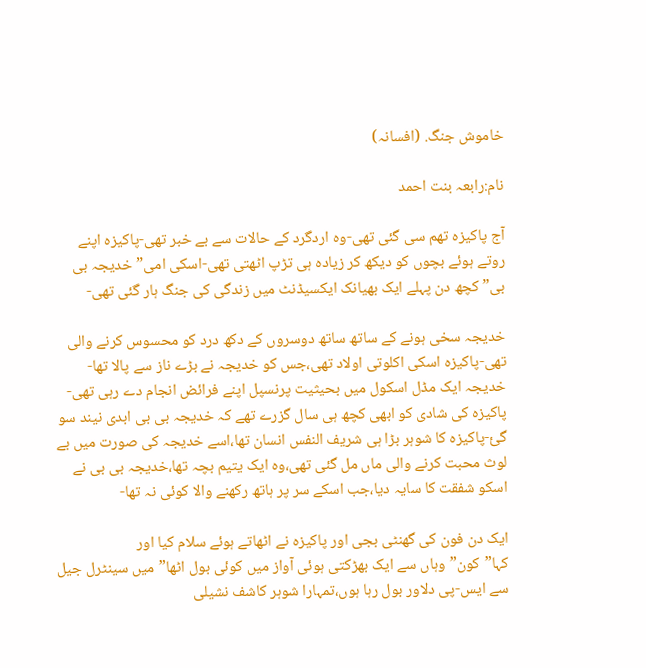خاموش جنگ. (افسانہ)

نام:رابعہ بنت احمد

آج پاکیزہ تھم سی گئی تھی-وہ اردگرد کے حالات سے بے خبر تھی-پاکیزہ اپنے روتے ہوئے بچوں کو دیکھ کر زیادہ ہی تڑپ اٹھتی تھی-اسکی امی”خدیجہ بی بی” کچھ دن پہلے ایک بھیانک ایکسیڈنٹ میں زندگی کی جنگ ہار گئی تھی-

خدیجہ سخی ہونے کے ساتھ ساتھ دوسروں کے دکھ درد کو محسوس کرنے والی تھی-پاکیزہ اسکی اکلوتی اولاد تھی،جس کو خدیجہ نے بڑے ناز سے پالا تھا-خدیجہ ایک مڈل اسکول میں بحیثیت پرنسپل اپنے فرائض انجام دے رہی تھی-پاکیزہ کی شادی کو ابھی کچھ ہی سال گزرے تھے کہ خدیجہ بی بی ابدی نیند سو گئ-پاکیزہ کا شوہر بڑا ہی شریف النفس انسان تھا،اسے خدیجہ کی صورت میں بے لوث محبت کرنے والی ماں مل گئی تھی،وہ ایک یتیم بچہ تھا،خدیجہ بی بی نے اسکو شفقت کا سایہ دیا،جب اسکے سر پر ہاتھ رکھنے والا کوئی نہ تھا-

ایک دن فون کی گھنٹی بجی اور پاکیزہ نے اٹھاتے ہوئے سلام کیا اور کہا”کون”وہاں سے ایک بھڑکتی ہوئی آواز میں کوئی بول اٹھا”میں سینٹرل جیل سے ایس-پی دلاور بول رہا ہوں،تمہارا شوہر کاشف نشیلی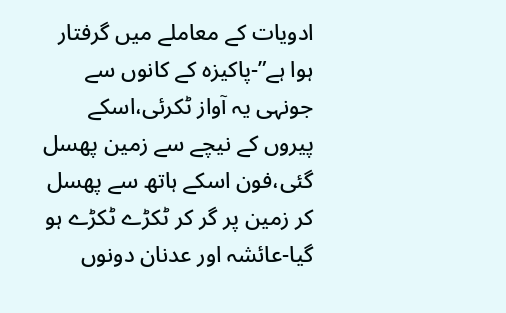ادویات کے معاملے میں گرفتار ہوا ہے”-پاکیزہ کے کانوں سے جونہی یہ آواز ٹکرئی،اسکے پیروں کے نیچے سے زمین پھسل گئی،فون اسکے ہاتھ سے پھسل کر زمین پر گر کر ٹکڑے ٹکڑے ہو گیا-عائشہ اور عدنان دونوں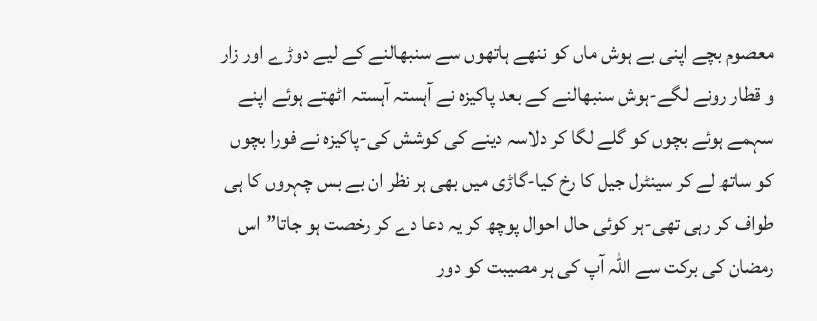معصوم بچے اپنی بے ہوش ماں کو ننھے ہاتھوں سے سنبھالنے کے لیے دوڑے اور زار و قطار رونے لگے-ہوش سنبھالنے کے بعد پاکیزہ نے آہستہ آہستہ اٹھتے ہوئے اپنے سہمے ہوئے بچوں کو گلے لگا کر دلاسہ دینے کی کوشش کی-پاکیزہ نے فورا بچوں کو ساتھ لے کر سینٹرل جیل کا رخ کیا-گاڑی میں بھی ہر نظر ان بے بس چہروں کا ہی طواف کر رہی تھی-ہر کوئی حال احوال پوچھ کر یہ دعا دے کر رخصت ہو جاتا”اس رمضان کی برکت سے اللہ آپ کی ہر مصیبت کو دور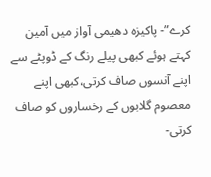کرے”- پاکیزہ دھیمی آواز میں آمین کہتے ہوئے کبھی پیلے رنگ کے ڈوپٹے سے اپنے آنسوں صاف کرتی،کبھی اپنے معصوم گلابوں کے رخساروں کو صاف کرتی-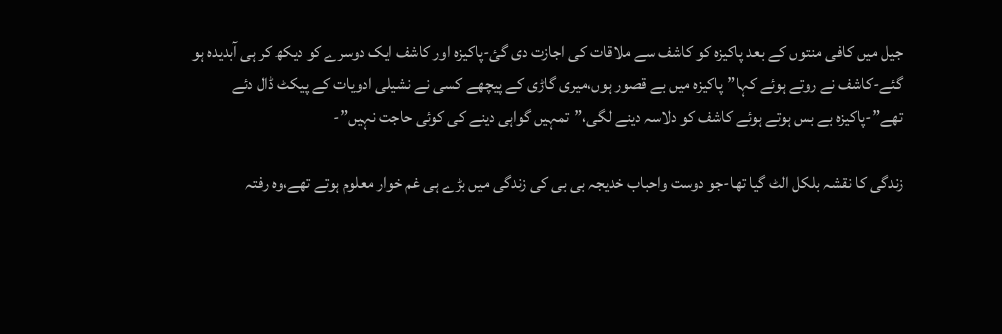جیل میں کافی منتوں کے بعد پاکیزہ کو کاشف سے ملاقات کی اجازت دی گئ-پاکیزہ اور کاشف ایک دوسرے کو دیکھ کر ہی آبدیدہ ہو گئے-کاشف نے روتے ہوئے کہا”پاکیزہ میں بے قصور ہوں،میری گاڑی کے پیچھے کسی نے نشیلی ادویات کے پیکٹ ڈال دئے تھے”-پاکیزہ بے بس ہوتے ہوئے کاشف کو دلاسہ دینے لگی،”تمہیں گواہی دینے کی کوئی حاجت نہیں”-

زندگی کا نقشہ بلکل الٹ گیا تھا-جو دوست واحباب خدیجہ بی بی کی زندگی میں بڑے ہی غم خوار معلوم ہوتے تھے،وہ رفتہ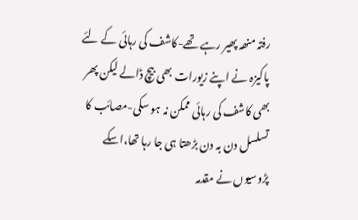رفتہ منھہ پھیر رہے تھے-کاشف کی رہائی کے لئے پاکیزہ نے اپنے زیورات بھی بیچ ڈالے لیکن پھر بھی کاشف کی رہائی ممکن نہ ہو سکی-مصائب کا تسلسل دن بہ دن بڑھتا ہی جا رہا تھا،اسکے پڑوسیوں نے مقدمہ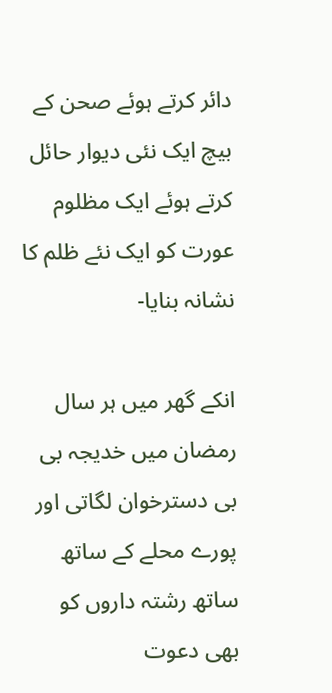دائر کرتے ہوئے صحن کے بیچ ایک نئی دیوار حائل کرتے ہوئے ایک مظلوم عورت کو ایک نئے ظلم کا نشانہ بنایا-

انکے گھر میں ہر سال رمضان میں خدیجہ بی بی دسترخوان لگاتی اور پورے محلے کے ساتھ ساتھ رشتہ داروں کو بھی دعوت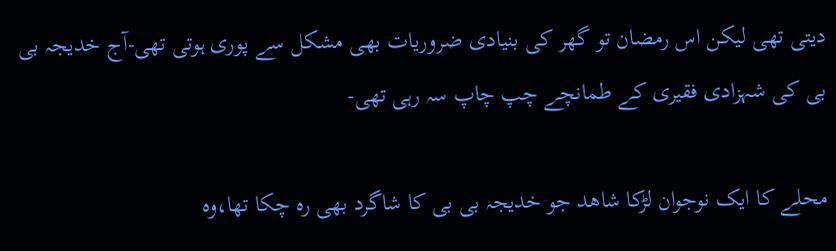دیتی تھی لیکن اس رمضان تو گھر کی بنیادی ضروریات بھی مشکل سے پوری ہوتی تھی-آج خدیجہ بی بی کی شہزادی فقیری کے طمانچے چپ چاپ سہ رہی تھی-

محلے کا ایک نوجوان لڑکا شاھد جو خدیجہ بی بی کا شاگرد بھی رہ چکا تھا،وہ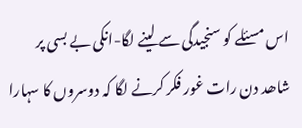اس مسئلے کو سنجیدگی سے لینے لگا-انکی بے بسی پر شاھد دن رات غور فکر کرنے لگا کہ دوسروں کا سہارا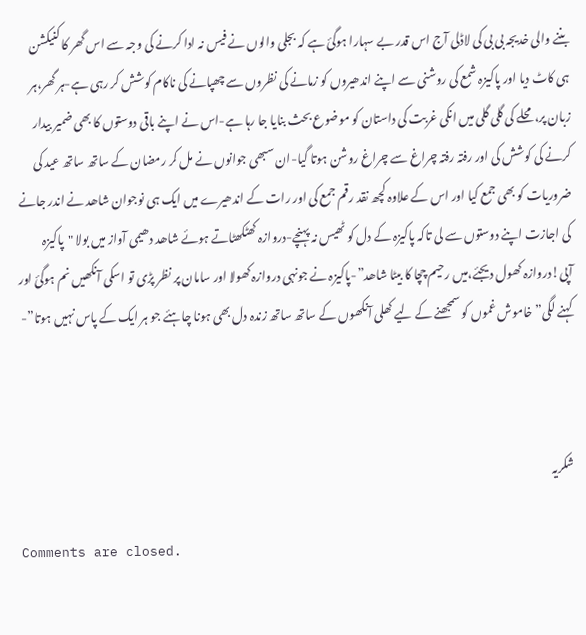بننے والی خدیجہ بی بی کی لاڈلی آج اس قدر بے سہارا ہوگئ ہے کہ بجلی والوں نے فیس نہ ادا کرنے کی وجہ سے اس گھر کا کنیکشن ہی کاٹ دیا اور پاکیزہ شمع کی روشنی سے اپنے اندھیروں کو زمانے کی نظروں سے چھپانے کی ناکام کوشش کر رہی ہے-ہر گھر،ہر زبان پر،محلے کی گلی گلی میں انکی غربت کی داستان کو موضوع بحث بنایا جا رہا ہے-اس نے اپنے باقی دوستوں کا بھی ضمیر بیدار کرنے کی کوشش کی اور رفتہ رفتہ چراغ سے چراغ روشن ہوتا گیا-ان سبھی جوانوں نے مل کر رمضان کے ساتھ ساتھ عید کی ضروریات کو بھی جمع کیا اور اس کے علاوہ کچھ نقد رقم جمع کی اور رات کے اندھیرے میں ایک ہی نوجوان شاھد نے اندر جانے کی اجازت اپنے دوستوں سے لی تاکہ پاکیزہ کے دل کو ٹھیس نہ پہنچے-دروازہ کھٹکھٹاتے ہوئے شاھد دھیمی آواز میں بولا "پاکیزہ آپی!دروازہ کھول دیجئے،میں رحیم چچا کا بیٹا شاھد”-پاکیزہ نے جونہی دروازہ کھولا اور سامان پر نظر پڑی تو اسکی آنکھیں نم ہوگئ اور کہنے لگی”خاموش غموں کو سمجھنے کے لیے کھلی آنکھوں کے ساتھ ساتھ زندہ دل بھی ہونا چاہئے جو ہر ایک کے پاس نہیں ہوتا”-



شکریہ

Comments are closed.